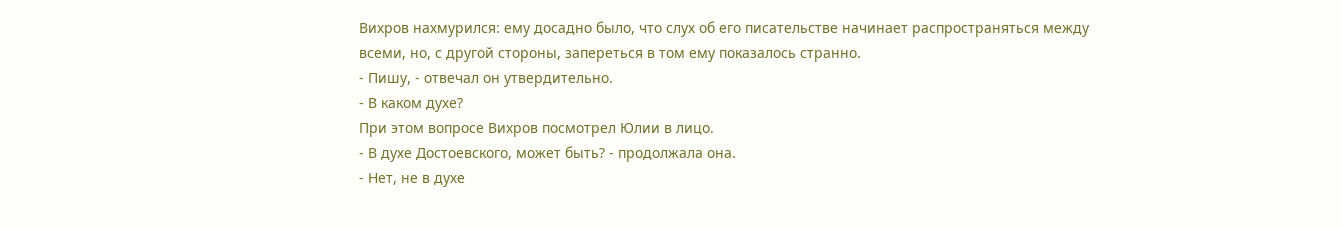Вихров нахмурился: ему досадно было, что слух об его писательстве начинает распространяться между всеми, но, с другой стороны, запереться в том ему показалось странно.
- Пишу, - отвечал он утвердительно.
- В каком духе?
При этом вопросе Вихров посмотрел Юлии в лицо.
- В духе Достоевского, может быть? - продолжала она.
- Нет, не в духе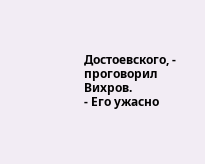Достоевского, - проговорил Вихров.
- Его ужасно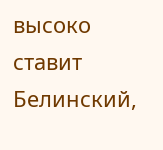высоко ставит Белинский,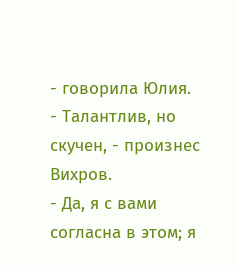- говорила Юлия.
- Талантлив, но скучен, - произнес Вихров.
- Да, я с вами согласна в этом; я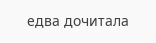едва дочитала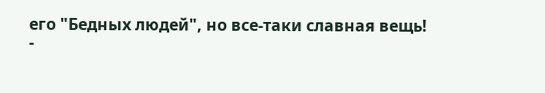его "Бедных людей", но все-таки славная вещь!
-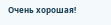Очень хорошая!